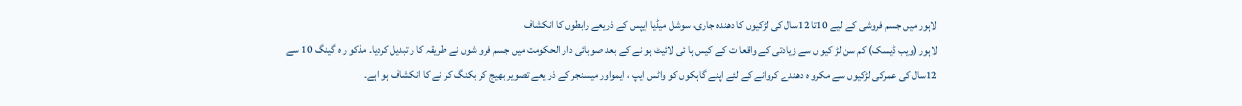لاہور میں جسم فروشی کے لیے 10تا 12سال کی لڑکیوں کا دھندہ جاری، سوشل میڈیا ایپس کے ذریعے رابطوں کا انکشاف
لاہور (ویب ڈیسک) کم سن لڑ کیو ں سے زیادتی کے واقعا ت کے کیس ہا ئی لائیٹ ہو نے کے بعد صوبائی دار الحکومت میں جسم فرو شوں نے طریقہ کا ر تبدیل کردیا۔ مذکو ر ہ گینگ 10 سے 12سال کی عمرکی لڑکیوں سے مکرو ہ دھندے کروانے کے لئے اپنے گاہکوں کو واٹس ایپ ، ایمواور میسنجر کے ذر یعے تصویر بھیج کر بکنگ کر نے کا انکشاف ہو اہے۔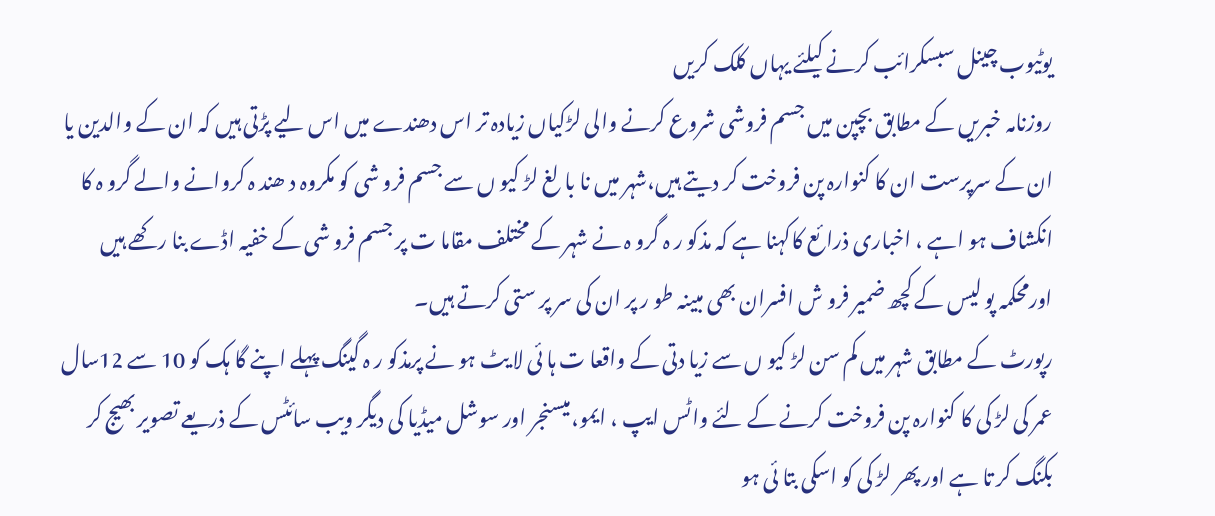یوٹیوب چینل سبسکرائب کرنے کیلئے یہاں کلک کریں
روزنامہ خبریں کے مطابق بچپن میں جسم فروشی شروع کرنے والی لڑکیاں زیادہ تر اس دھندے میں اس لیے پڑتی ہیں کہ ان کے والدین یا ان کے سرپرست ان کا کنوارہ پن فروخت کر دیتے ہیں،شہر میں نا با لغ لڑ کیو ں سے جسم فرو شی کو مکروہ د ھند ہ کروانے والے گرو ہ کا انکشاف ہو اہے ، اخباری ذرا ئع کاکہنا ہے کہ مذکو ر ہ گرو ہ نے شہر کے مختلف مقاما ت پر جسم فرو شی کے خفیہ اڈے بنا ر کھے ہیں اورمحکمہ پو لیس کے کچھ ضمیر فرو ش افسران بھی مبینہ طو ر پر ان کی سر پر ستی کرتے ہیں۔
رپورٹ کے مطابق شہر میں کم سن لڑ کیو ں سے زیا دتی کے واقعا ت ہا ئی لا یٹ ہو نے پرمذکو ر ہ گینگ پہلے اپنے گا ہک کو 10 سے 12سال عمر کی لڑ کی کا کنوارہ پن فروخت کرنے کے لئے واٹس ایپ ، ایمو،میسنجر اور سوشل میڈیا کی دیگر ویب سائٹس کے ذریعے تصویر بھیج کر بکنگ کر تا ہے اور پھر لڑ کی کو اسکی بتا ئی ہو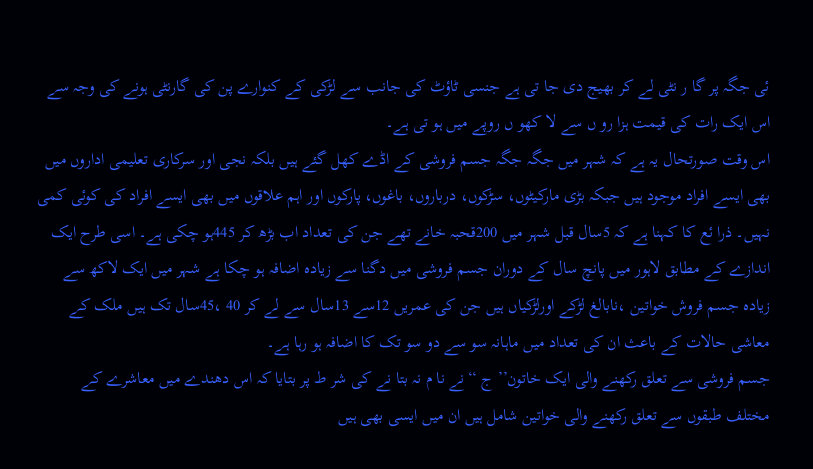ئی جگہ پر گا ر نٹی لے کر بھیج دی جا تی ہے جنسی ٹاؤٹ کی جانب سے لڑکی کے کنوارے پن کی گارنٹی ہونے کی وجہ سے اس ایک رات کی قیمت ہزا رو ں سے لا کھو ں روپے میں ہو تی ہے۔
اس وقت صورتحال یہ ہے کہ شہر میں جگہ جگہ جسم فروشی کے اڈے کھل گئے ہیں بلکہ نجی اور سرکاری تعلیمی اداروں میں بھی ایسے افراد موجود ہیں جبکہ بڑی مارکیٹوں، سڑکوں، درباروں، باغوں، پارکوں اور اہم علاقوں میں بھی ایسے افراد کی کوئی کمی نہیں۔ ذرا ئع کا کہنا ہے کہ 5سال قبل شہر میں 200قحبہ خانے تھے جن کی تعداد اب بڑھ کر 445ہو چکی ہے۔ اسی طرح ایک اندازے کے مطابق لاہور میں پانچ سال کے دوران جسم فروشی میں دگنا سے زیادہ اضافہ ہو چکا ہے شہر میں ایک لاکھ سے زیادہ جسم فروش خواتین ،نابالغ لڑکے اورلڑکیاں ہیں جن کی عمریں 12سے 13سال سے لے کر 40 ،45سال تک ہیں ملک کے معاشی حالات کے باعث ان کی تعداد میں ماہانہ سو سے دو سو تک کا اضافہ ہو رہا ہے۔
جسم فروشی سے تعلق رکھنے والی ایک خاتون’’ ج ‘‘نے نا م نہ بتا نے کی شر ط پر بتایا کہ اس دھندے میں معاشرے کے مختلف طبقوں سے تعلق رکھنے والی خواتین شامل ہیں ان میں ایسی بھی ہیں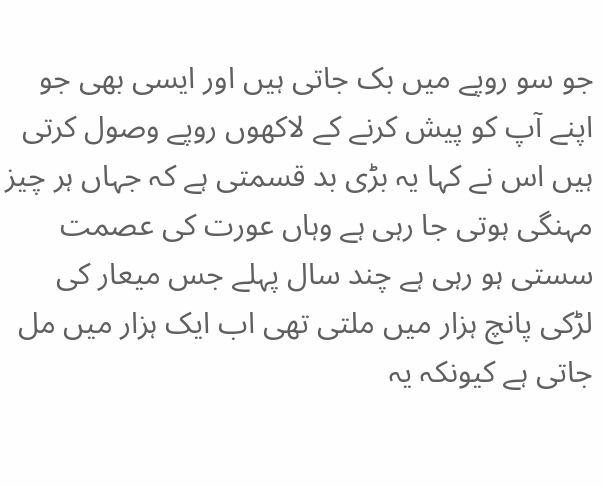جو سو روپے میں بک جاتی ہیں اور ایسی بھی جو اپنے آپ کو پیش کرنے کے لاکھوں روپے وصول کرتی ہیں اس نے کہا یہ بڑی بد قسمتی ہے کہ جہاں ہر چیز مہنگی ہوتی جا رہی ہے وہاں عورت کی عصمت سستی ہو رہی ہے چند سال پہلے جس میعار کی لڑکی پانچ ہزار میں ملتی تھی اب ایک ہزار میں مل جاتی ہے کیونکہ یہ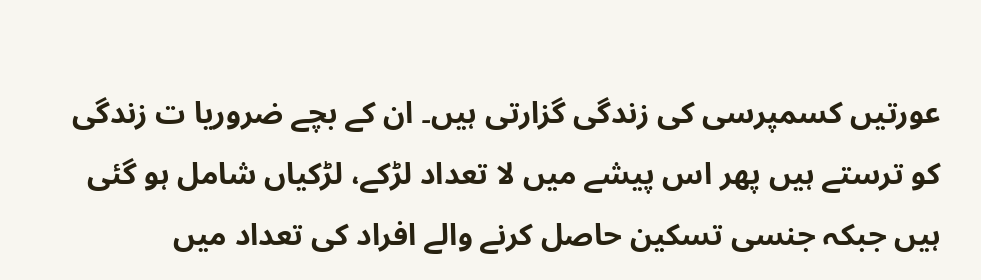عورتیں کسمپرسی کی زندگی گزارتی ہیں۔ ان کے بچے ضروریا ت زندگی کو ترستے ہیں پھر اس پیشے میں لا تعداد لڑکے، لڑکیاں شامل ہو گئی ہیں جبکہ جنسی تسکین حاصل کرنے والے افراد کی تعداد میں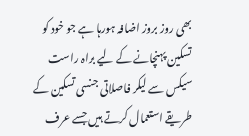بھی روز بروز اضافہ ہورہا ہے جو خود کو تسکین پہنچانے کے لیے براہ راست سیکس سے لیکر فاصلاتی جنسی تسکین کے طریقے استعمال کرتے ہیں جسے عرف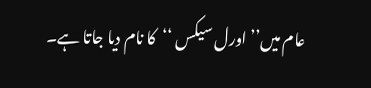عام میں’’ اورل سیکس ‘‘کا نام دیا جاتا ہے۔